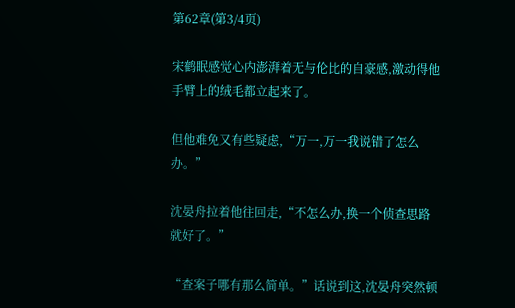第62章(第3/4页)

宋鹤眠感觉心内澎湃着无与伦比的自豪感,激动得他手臂上的绒毛都立起来了。

但他难免又有些疑虑,“万一,万一我说错了怎么办。”

沈晏舟拉着他往回走,“不怎么办,换一个侦查思路就好了。”

“查案子哪有那么简单。”话说到这,沈晏舟突然顿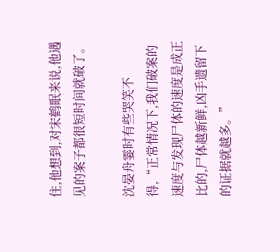住,他想到,对宋鹤眠来说,他遇见的案子都很短时间就破了。

沈晏舟霎时有些哭笑不得,“正常情况下,我们破案的速度与发现尸体的速度是成正比的,尸体越新鲜,凶手遗留下的证据就越多。”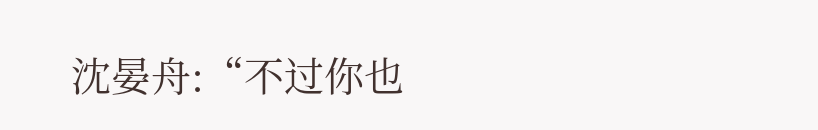沈晏舟:“不过你也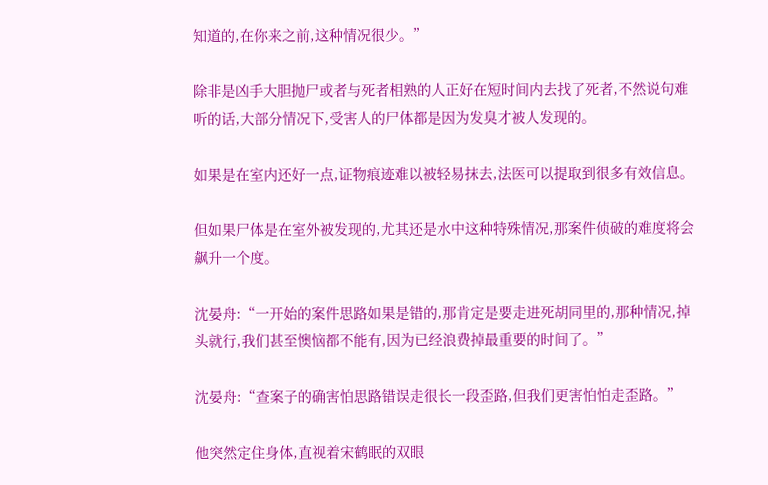知道的,在你来之前,这种情况很少。”

除非是凶手大胆抛尸或者与死者相熟的人正好在短时间内去找了死者,不然说句难听的话,大部分情况下,受害人的尸体都是因为发臭才被人发现的。

如果是在室内还好一点,证物痕迹难以被轻易抹去,法医可以提取到很多有效信息。

但如果尸体是在室外被发现的,尤其还是水中这种特殊情况,那案件侦破的难度将会飙升一个度。

沈晏舟:“一开始的案件思路如果是错的,那肯定是要走进死胡同里的,那种情况,掉头就行,我们甚至懊恼都不能有,因为已经浪费掉最重要的时间了。”

沈晏舟:“查案子的确害怕思路错误走很长一段歪路,但我们更害怕怕走歪路。”

他突然定住身体,直视着宋鹤眠的双眼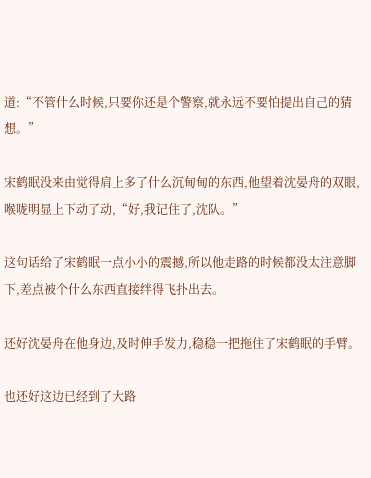道:“不管什么时候,只要你还是个警察,就永远不要怕提出自己的猜想。”

宋鹤眠没来由觉得肩上多了什么沉甸甸的东西,他望着沈晏舟的双眼,喉咙明显上下动了动,“好,我记住了,沈队。”

这句话给了宋鹤眠一点小小的震撼,所以他走路的时候都没太注意脚下,差点被个什么东西直接绊得飞扑出去。

还好沈晏舟在他身边,及时伸手发力,稳稳一把拖住了宋鹤眠的手臂。

也还好这边已经到了大路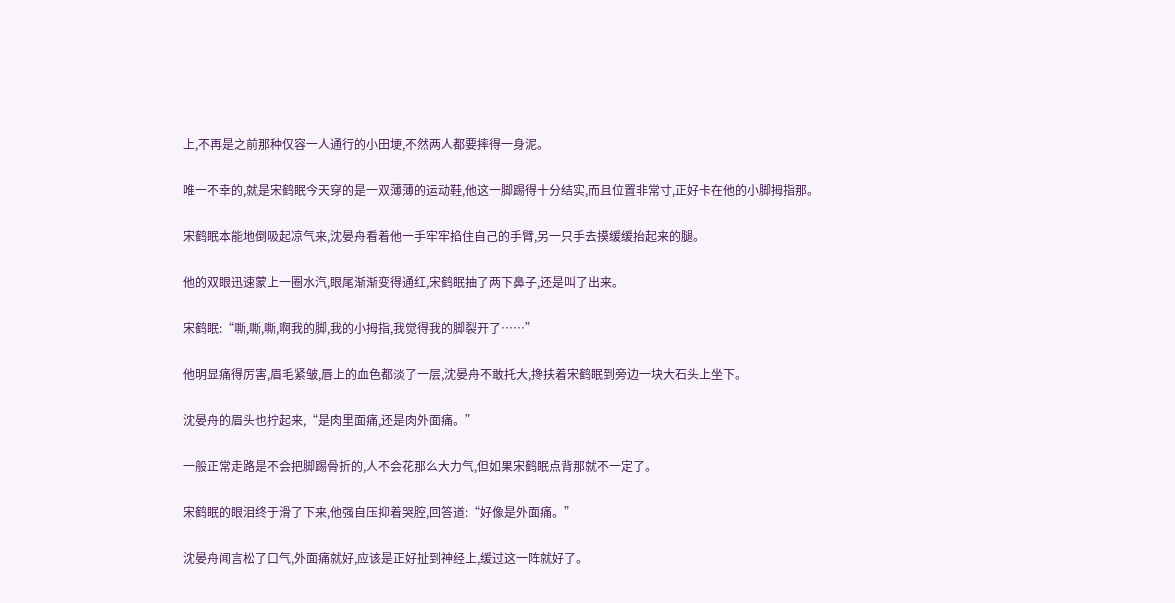上,不再是之前那种仅容一人通行的小田埂,不然两人都要摔得一身泥。

唯一不幸的,就是宋鹤眠今天穿的是一双薄薄的运动鞋,他这一脚踢得十分结实,而且位置非常寸,正好卡在他的小脚拇指那。

宋鹤眠本能地倒吸起凉气来,沈晏舟看着他一手牢牢掐住自己的手臂,另一只手去摸缓缓抬起来的腿。

他的双眼迅速蒙上一圈水汽,眼尾渐渐变得通红,宋鹤眠抽了两下鼻子,还是叫了出来。

宋鹤眠:“嘶,嘶,嘶,啊我的脚,我的小拇指,我觉得我的脚裂开了……”

他明显痛得厉害,眉毛紧皱,唇上的血色都淡了一层,沈晏舟不敢托大,搀扶着宋鹤眠到旁边一块大石头上坐下。

沈晏舟的眉头也拧起来,“是肉里面痛,还是肉外面痛。”

一般正常走路是不会把脚踢骨折的,人不会花那么大力气,但如果宋鹤眠点背那就不一定了。

宋鹤眠的眼泪终于滑了下来,他强自压抑着哭腔,回答道:“好像是外面痛。”

沈晏舟闻言松了口气,外面痛就好,应该是正好扯到神经上,缓过这一阵就好了。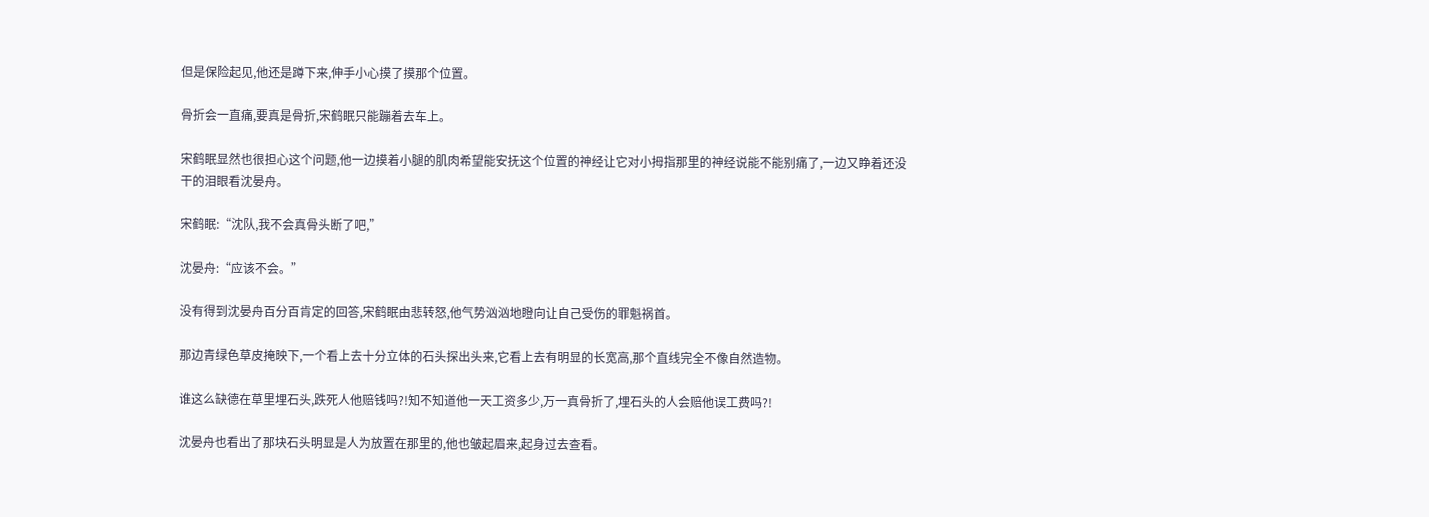但是保险起见,他还是蹲下来,伸手小心摸了摸那个位置。

骨折会一直痛,要真是骨折,宋鹤眠只能蹦着去车上。

宋鹤眠显然也很担心这个问题,他一边摸着小腿的肌肉希望能安抚这个位置的神经让它对小拇指那里的神经说能不能别痛了,一边又睁着还没干的泪眼看沈晏舟。

宋鹤眠:“沈队,我不会真骨头断了吧,”

沈晏舟:“应该不会。”

没有得到沈晏舟百分百肯定的回答,宋鹤眠由悲转怒,他气势汹汹地瞪向让自己受伤的罪魁祸首。

那边青绿色草皮掩映下,一个看上去十分立体的石头探出头来,它看上去有明显的长宽高,那个直线完全不像自然造物。

谁这么缺德在草里埋石头,跌死人他赔钱吗?!知不知道他一天工资多少,万一真骨折了,埋石头的人会赔他误工费吗?!

沈晏舟也看出了那块石头明显是人为放置在那里的,他也皱起眉来,起身过去查看。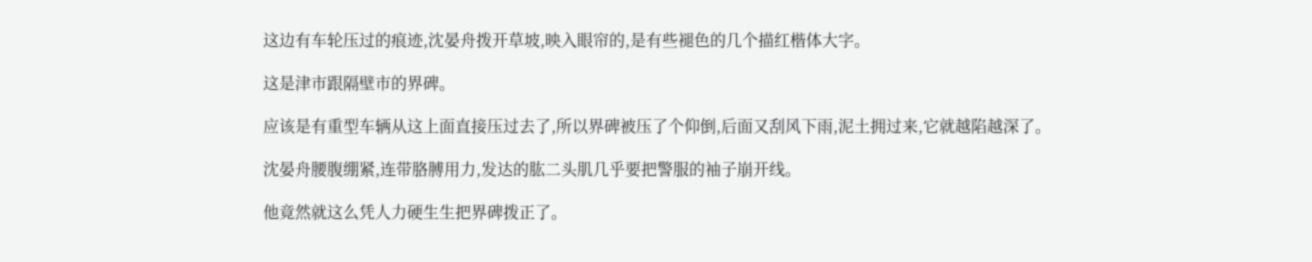这边有车轮压过的痕迹,沈晏舟拨开草坡,映入眼帘的,是有些褪色的几个描红楷体大字。

这是津市跟隔壁市的界碑。

应该是有重型车辆从这上面直接压过去了,所以界碑被压了个仰倒,后面又刮风下雨,泥土拥过来,它就越陷越深了。

沈晏舟腰腹绷紧,连带胳膊用力,发达的肱二头肌几乎要把警服的袖子崩开线。

他竟然就这么凭人力硬生生把界碑拨正了。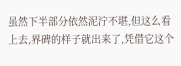虽然下半部分依然泥泞不堪,但这么看上去,界碑的样子就出来了,凭借它这个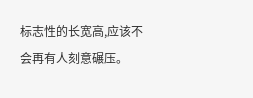标志性的长宽高,应该不会再有人刻意碾压。